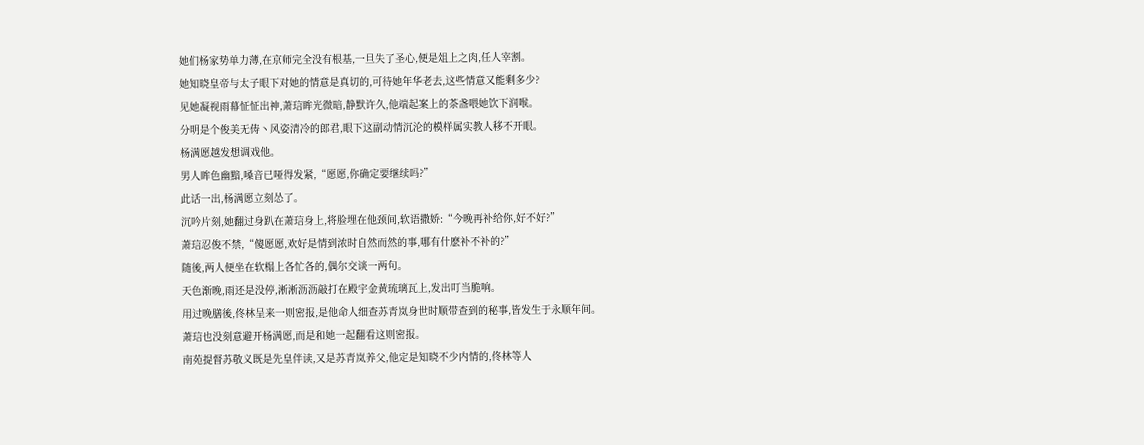她们杨家势单力薄,在京师完全没有根基,一旦失了圣心,便是俎上之肉,任人宰割。
她知晓皇帝与太子眼下对她的情意是真切的,可待她年华老去,这些情意又能剩多少?
见她凝视雨幕怔怔出神,萧琂眸光微暗,静默许久,他端起案上的茶盏喂她饮下润喉。
分明是个俊美无俦丶风姿清冷的郎君,眼下这副动情沉沦的模样属实教人移不开眼。
杨满愿越发想调戏他。
男人眸色幽黯,嗓音已哑得发紧,“愿愿,你确定要继续吗?”
此话一出,杨满愿立刻怂了。
沉吟片刻,她翻过身趴在萧琂身上,将脸埋在他颈间,软语撒娇:“今晚再补给你,好不好?”
萧琂忍俊不禁,“傻愿愿,欢好是情到浓时自然而然的事,哪有什麽补不补的?”
随後,两人便坐在软榻上各忙各的,偶尔交谈一两句。
天色渐晚,雨还是没停,淅淅沥沥敲打在殿宇金黄琉璃瓦上,发出叮当脆响。
用过晚膳後,佟林呈来一则密报,是他命人细查苏青岚身世时顺带查到的秘事,皆发生于永顺年间。
萧琂也没刻意避开杨满愿,而是和她一起翻看这则密报。
南苑提督苏敬义既是先皇伴读,又是苏青岚养父,他定是知晓不少内情的,佟林等人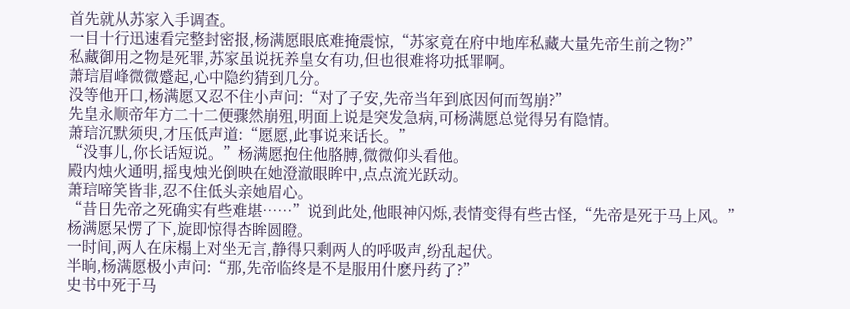首先就从苏家入手调查。
一目十行迅速看完整封密报,杨满愿眼底难掩震惊,“苏家竟在府中地库私藏大量先帝生前之物?”
私藏御用之物是死罪,苏家虽说抚养皇女有功,但也很难将功抵罪啊。
萧琂眉峰微微蹙起,心中隐约猜到几分。
没等他开口,杨满愿又忍不住小声问:“对了子安,先帝当年到底因何而驾崩?”
先皇永顺帝年方二十二便骤然崩殂,明面上说是突发急病,可杨满愿总觉得另有隐情。
萧琂沉默须臾,才压低声道:“愿愿,此事说来话长。”
“没事儿,你长话短说。”杨满愿抱住他胳膊,微微仰头看他。
殿内烛火通明,摇曳烛光倒映在她澄澈眼眸中,点点流光跃动。
萧琂啼笑皆非,忍不住低头亲她眉心。
“昔日先帝之死确实有些难堪……”说到此处,他眼神闪烁,表情变得有些古怪,“先帝是死于马上风。”
杨满愿呆愣了下,旋即惊得杏眸圆瞪。
一时间,两人在床榻上对坐无言,静得只剩两人的呼吸声,纷乱起伏。
半晌,杨满愿极小声问:“那,先帝临终是不是服用什麽丹药了?”
史书中死于马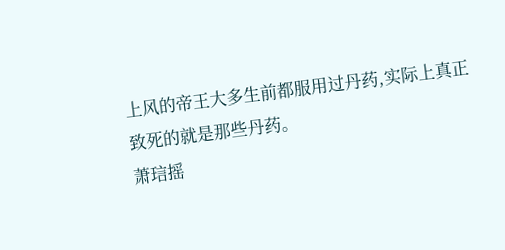上风的帝王大多生前都服用过丹药,实际上真正致死的就是那些丹药。
萧琂摇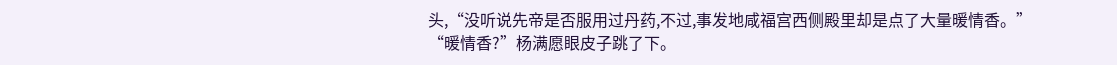头,“没听说先帝是否服用过丹药,不过,事发地咸福宫西侧殿里却是点了大量暖情香。”
“暖情香?”杨满愿眼皮子跳了下。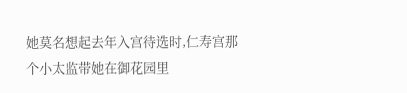她莫名想起去年入宫待选时,仁寿宫那个小太监带她在御花园里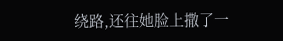绕路,还往她脸上撒了一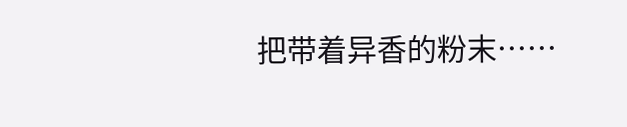把带着异香的粉末……